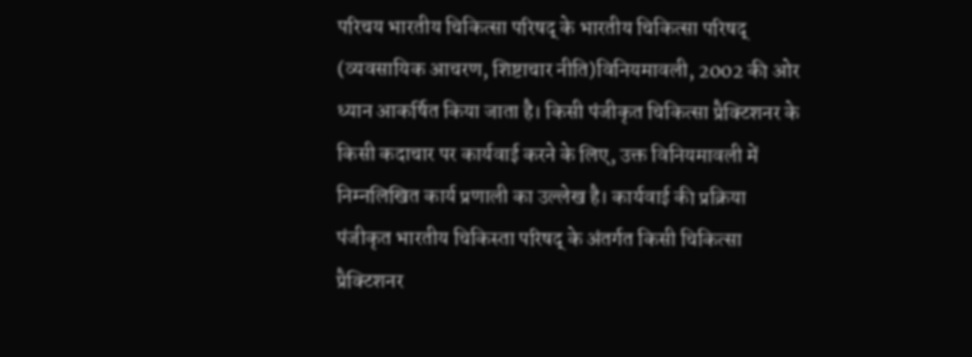परिचय भारतीय चिकित्सा परिषद् के भारतीय चिकित्सा परिषद् (व्यवसायिक आचरण, शिष्टाचार नीति)विनियमावली, 2002 की ओर ध्यान आकर्षित किया जाता है। किसी पंजीकृत चिकित्सा प्रैक्टिशनर के किसी कदाचार पर कार्यवाई करने के लिए, उक्त विनियमावली में निम्नलिखित कार्य प्रणाली का उल्लेख है। कार्यवाई की प्रक्रिया पंजीकृत भारतीय चिकिस्ता परिषद् के अंतर्गत किसी चिकित्सा प्रैक्टिशनर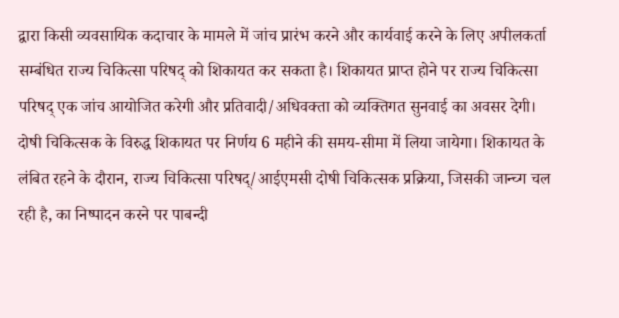द्वारा किसी व्यवसायिक कदाचार के मामले में जांच प्रारंभ करने और कार्यवाई करने के लिए अपीलकर्ता सम्बंधित राज्य चिकित्सा परिषद् को शिकायत कर सकता है। शिकायत प्राप्त होने पर राज्य चिकित्सा परिषद् एक जांच आयोजित करेगी और प्रतिवादी/अधिवक्ता को व्यक्तिगत सुनवाई का अवसर देगी। दोषी चिकित्सक के विरुद्ध शिकायत पर निर्णय 6 महीने की समय-सीमा में लिया जायेगा। शिकायत के लंबित रहने के दौरान, राज्य चिकित्सा परिषद्/आईएमसी दोषी चिकित्सक प्रक्रिया, जिसकी जान्च्ग चल रही है, का निष्पादन करने पर पाबन्दी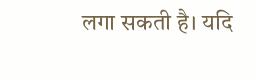लगा सकती है। यदि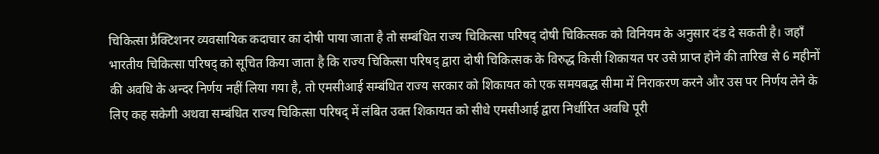चिकित्सा प्रैक्टिशनर व्यवसायिक कदाचार का दोषी पाया जाता है तो सम्बंधित राज्य चिकित्सा परिषद् दोषी चिकित्सक को विनियम के अनुसार दंड दे सकती है। जहाँ भारतीय चिकित्सा परिषद् को सूचित किया जाता है कि राज्य चिकित्सा परिषद् द्वारा दोषी चिकित्सक के विरुद्ध किसी शिकायत पर उसे प्राप्त होने की तारिख से 6 महीनों की अवधि के अन्दर निर्णय नहीं लिया गया है, तो एमसीआई सम्बंधित राज्य सरकार को शिकायत को एक समयबद्ध सीमा में निराकरण करने और उस पर निर्णय लेने के लिए कह सकेगी अथवा सम्बंधित राज्य चिकित्सा परिषद् में लंबित उक्त शिकायत को सीधे एमसीआई द्वारा निर्धारित अवधि पूरी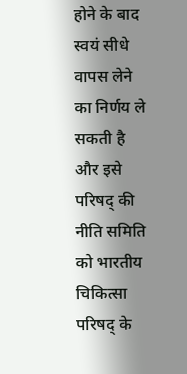होने के बाद स्वयं सीधे वापस लेने का निर्णय ले सकती है और इसे परिषद् की नीति समिति को भारतीय चिकित्सा परिषद् के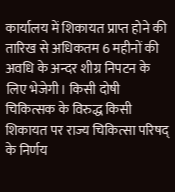कार्यालय में शिकायत प्राप्त होने की तारिख से अधिकतम 6 महीनों की अवधि के अन्दर शीग्र निपटन के लिए भेजेगी। किसी दोषी चिकित्सक के विरुद्ध किसी शिकायत पर राज्य चिकित्सा परिषद् के निर्णय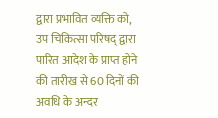द्वारा प्रभावित व्यक्ति को, उप चिकित्सा परिषद् द्वारा पारित आदेश के प्राप्त होने की तारीख से 60 दिनों की अवधि के अन्दर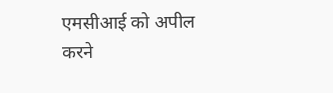एमसीआई को अपील करने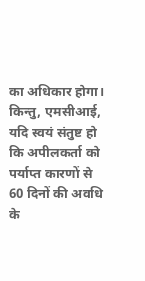का अधिकार होगा। किन्तु, एमसीआई, यदि स्वयं संतुष्ट हो कि अपीलकर्ता को पर्याप्त कारणों से 60 दिनों की अवधि के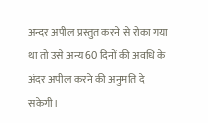अन्दर अपील प्रस्तुत करने से रोका गया था तो उसे अन्य 60 दिनों की अवधि के अंदर अपील करने की अनुमति दे सकेगी।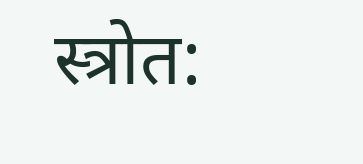स्त्रोत: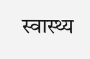स्वास्थ्य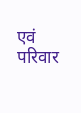एवं परिवार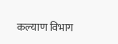कल्याण विभाग